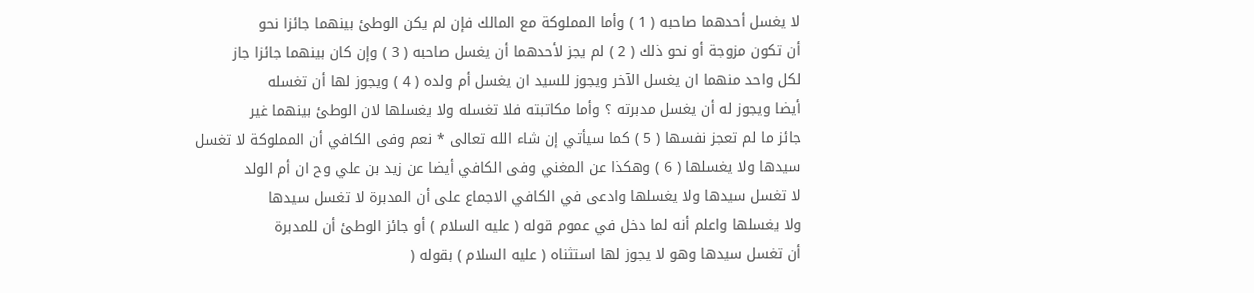لا يغسل أحدهما صاحبه ( 1 ) وأما المملوكة مع المالك فإن لم يكن الوطئ بينهما جائزا نحو
أن تكون مزوجة أو نحو ذلك ( 2 ) لم يجز لأحدهما أن يغسل صاحبه ( 3 ) وإن كان بينهما جائزا جاز
لكل واحد منهما ان يغسل الآخر ويجوز للسيد ان يغسل أم ولده ( 4 ) ويجوز لها أن تغسله
أيضا ويجوز له أن يغسل مدبرته ؟ وأما مكاتبته فلا تغسله ولا يغسلها لان الوطئ بينهما غير
جائز ما لم تعجز نفسها ( 5 ) كما سيأتي إن شاء الله تعالى * نعم وفى الكافي أن المملوكة لا تغسل
سيدها ولا يغسلها ( 6 ) وهكذا عن المغني وفى الكافي أيضا عن زيد بن علي وح ان أم الولد
لا تغسل سيدها ولا يغسلها وادعى في الكافي الاجماع على أن المدبرة لا تغسل سيدها
ولا يغسلها واعلم أنه لما دخل في عموم قوله ( عليه السلام ) أو جائز الوطئ أن للمدبرة
أن تغسل سيدها وهو لا يجوز لها استثناه ( عليه السلام ) بقوله (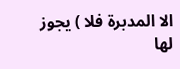الا المدبرة فلا ) يجوز لها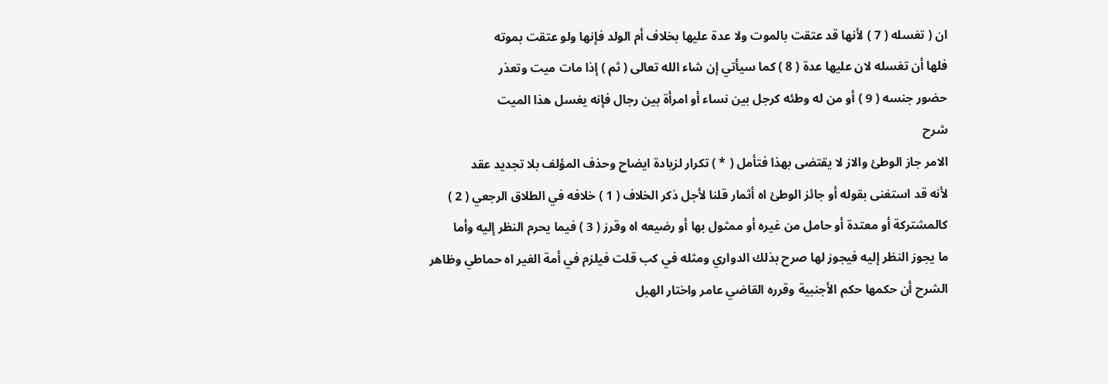ان ( تغسله ( 7 ) لأنها قد عتقت بالموت ولا عدة عليها بخلاف أم الولد فإنها ولو عتقت بموته
فلها أن تغسله لان عليها عدة ( 8 ) كما سيأتي إن شاء الله تعالى ( ثم ) إذا مات ميت وتعذر
حضور جنسه ( 9 ) أو من له وطئه كرجل بين نساء أو امرأة بين رجال فإنه يغسل هذا الميت
شرح
الامر جاز الوطئ والاز لا يقتضى بهذا فتأمل ( * ) تكرار لزيادة ايضاح وحذف المؤلف بلا تجديد عقد
لأنه قد استغنى بقوله أو جائز الوطئ اه أثمار قلنا لأجل ذكر الخلاف ( 1 ) خلافه في الطلاق الرجعي ( 2 )
كالمشتركة أو معتدة أو حامل من غيره أو ممثول بها أو رضيعه اه وقرز ( 3 ) فيما يحرم النظر إليه وأما
ما يجوز النظر إليه فيجوز لها صرح بذلك الدواري ومثله في كب قلت فيلزم في أمة الغير اه حماطي وظاهر
الشرح أن حكمها حكم الأجنبية وقرره القاضي عامر واختار الهبل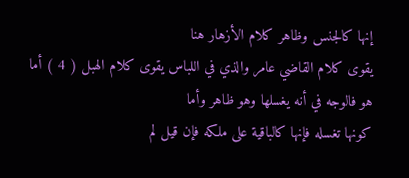إنها كالجنس وظاهر كلام الأزهار هنا
يقوى كلام القاضي عامر والذي في اللباس يقوى كلام الهبل ( 4 ) أما هو فالوجه في أنه يغسلها وهو ظاهر وأما
كونها تغسله فإنها كالباقية على ملكه فإن قيل لم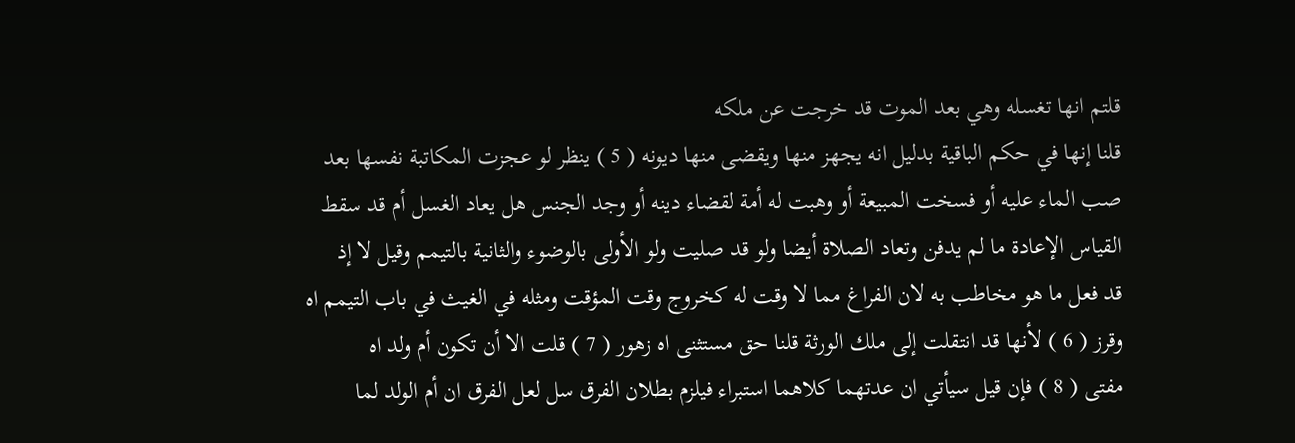قلتم انها تغسله وهي بعد الموت قد خرجت عن ملكه
قلنا إنها في حكم الباقية بدليل انه يجهز منها ويقضى منها ديونه ( 5 ) ينظر لو عجزت المكاتبة نفسها بعد
صب الماء عليه أو فسخت المبيعة أو وهبت له أمة لقضاء دينه أو وجد الجنس هل يعاد الغسل أم قد سقط
القياس الإعادة ما لم يدفن وتعاد الصلاة أيضا ولو قد صليت ولو الأولى بالوضوء والثانية بالتيمم وقيل لا إذ
قد فعل ما هو مخاطب به لان الفراغ مما لا وقت له كخروج وقت المؤقت ومثله في الغيث في باب التيمم اه
وقرز ( 6 ) لأنها قد انتقلت إلى ملك الورثة قلنا حق مستثنى اه زهور ( 7 ) قلت الا أن تكون أم ولد اه
مفتى ( 8 ) فإن قيل سيأتي ان عدتهما كلاهما استبراء فيلزم بطلان الفرق سل لعل الفرق ان أم الولد لما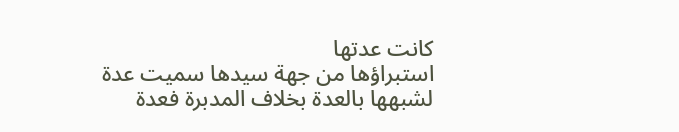كانت عدتها
استبراؤها من جهة سيدها سميت عدة لشبهها بالعدة بخلاف المدبرة فعدة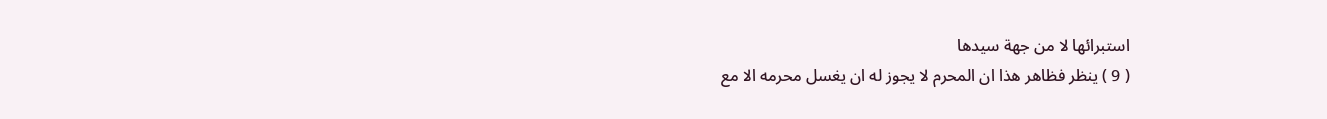استبرائها لا من جهة سيدها
( 9 ) ينظر فظاهر هذا ان المحرم لا يجوز له ان يغسل محرمه الا مع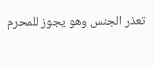تعذر الجنس وهو يجوز للمحرم